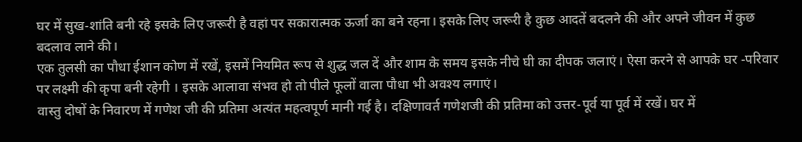घर में सुख-शांति बनी रहे इसके लिए जरूरी है वहां पर सकारात्मक ऊर्जा का बने रहना। इसके लिए जरूरी है कुछ आदतें बदलने की और अपने जीवन में कुछ बदलाव लाने की।
एक तुलसी का पौधा ईशान कोण में रखें, इसमें नियमित रूप से शुद्ध जल दें और शाम के समय इसके नीचे घी का दीपक जलाएं। ऐसा करने से आपके घर -परिवार पर लक्ष्मी की कृपा बनी रहेगी । इसके आलावा संभव हो तो पीले फूलों वाला पौधा भी अवश्य लगाएं।
वास्तु दोषों के निवारण में गणेश जी की प्रतिमा अत्यंत महत्वपूर्ण मानी गई है। दक्षिणावर्त गणेशजी की प्रतिमा को उत्तर-पूर्व या पूर्व में रखें। घर में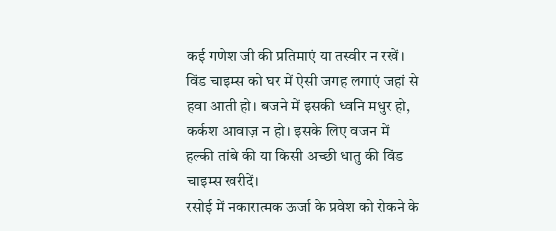कई गणेश जी की प्रतिमाएं या तस्वीर न रखें।
विंड चाइम्स को घर में ऐसी जगह लगाएं जहां से हवा आती हो। बजने में इसकी ध्वनि मधुर हो, कर्कश आवाज़ न हो। इसके लिए वजन में हल्की तांबे की या किसी अच्छी धातु की विंड चाइम्स खरीदें।
रसोई में नकारात्मक ऊर्जा के प्रवेश को रोकने के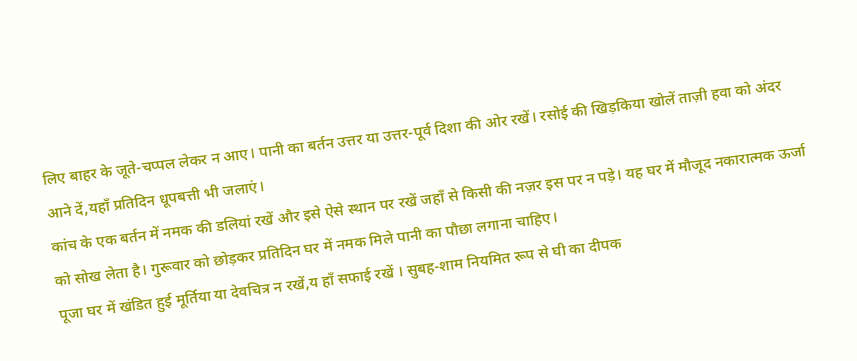लिए बाहर के जूते-चप्पल लेकर न आए। पानी का बर्तन उत्तर या उत्तर-पूर्व दिशा की ओर रखें। रसोई की खिड़किया खोलें ताज़ी हवा को अंदर आने दें,यहाँ प्रतिदिन धूपबत्ती भी जलाएं।
कांच के एक बर्तन में नमक की डलियां रखें और इसे ऐसे स्थान पर रखें जहाँ से किसी की नज़र इस पर न पड़े। यह घर में मौजूद नकारात्मक ऊर्जा को सोख लेता है। गुरूवार को छोड़कर प्रतिदिन घर में नमक मिले पानी का पौछा लगाना चाहिए।
पूजा घर में खंडित हुई मूर्तिया या देवचित्र न रखें,य हाँ सफाई रखें । सुबह-शाम नियमित रूप से घी का दीपक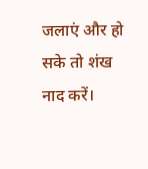जलाएं और हो सके तो शंख नाद करें।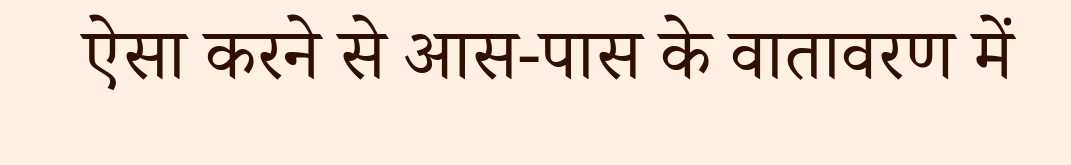ऐसा करने से आस-पास के वातावरण में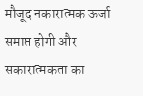मौजूद नकारात्मक ऊर्जा समाप्त होगी और सकारात्मकता का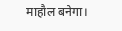माहौल बनेगा।